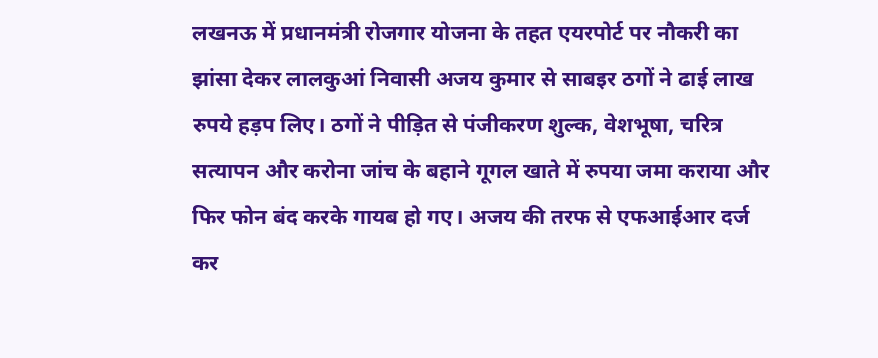लखनऊ में प्रधानमंत्री रोजगार योजना के तहत एयरपोर्ट पर नौकरी का झांसा देकर लालकुआं निवासी अजय कुमार से साबइर ठगों ने ढाई लाख रुपये हड़प लिए। ठगों ने पीड़ित से पंजीकरण शुल्क, वेशभूषा, चरित्र सत्यापन और करोना जांच के बहाने गूगल खाते में रुपया जमा कराया और फिर फोन बंद करके गायब हो गए। अजय की तरफ से एफआईआर दर्ज कर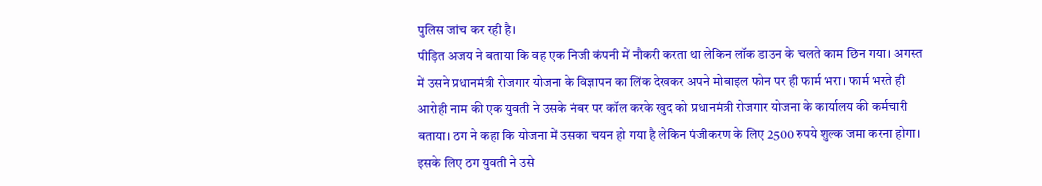पुलिस जांच कर रही है।
पीड़ित अजय ने बताया कि वह एक निजी कंपनी में नौकरी करता था लेकिन लॉक डाउन के चलते काम छिन गया। अगस्त में उसने प्रधानमंत्री रोजगार योजना के विज्ञापन का लिंक देखकर अपने मोबाइल फोन पर ही फार्म भरा। फार्म भरते ही आरोही नाम की एक युवती ने उसके नंबर पर कॉल करके खुद को प्रधानमंत्री रोजगार योजना के कार्यालय की कर्मचारी बताया। ठग ने कहा कि योजना में उसका चयन हो गया है लेकिन पंजीकरण के लिए 2500 रुपये शुल्क जमा करना होगा। इसके लिए ठग युवती ने उसे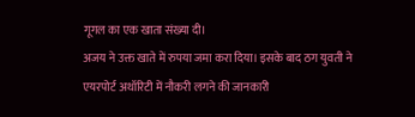गूगल का एक खाता संख्या दी।
अजय ने उक्त खाते में रुपया जमा करा दिया। इसके बाद ठग युवती ने एयरपोर्ट अथॉरिटी में नौकरी लगने की जानकारी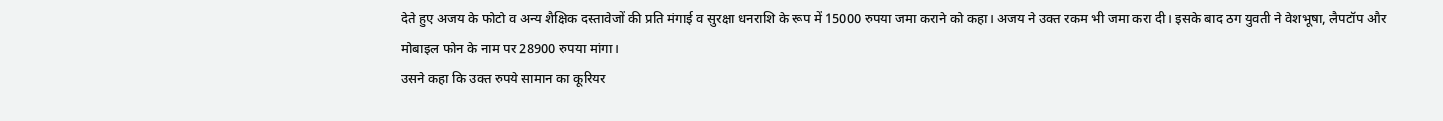देते हुए अजय के फोटो व अन्य शैक्षिक दस्तावेजों की प्रति मंगाई व सुरक्षा धनराशि के रूप में 15000 रुपया जमा कराने को कहा। अजय ने उक्त रकम भी जमा करा दी। इसके बाद ठग युवती ने वेशभूषा, लैपटॉप और मोबाइल फोन के नाम पर 28900 रुपया मांगा।
उसने कहा कि उक्त रुपये सामान का कूरियर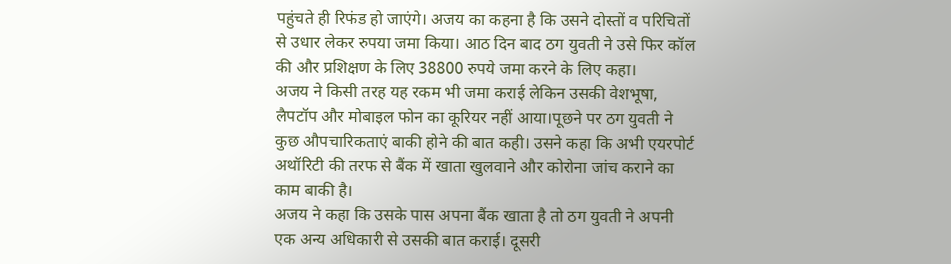पहुंचते ही रिफंड हो जाएंगे। अजय का कहना है कि उसने दोस्तों व परिचितों से उधार लेकर रुपया जमा किया। आठ दिन बाद ठग युवती ने उसे फिर कॉल की और प्रशिक्षण के लिए 38800 रुपये जमा करने के लिए कहा।
अजय ने किसी तरह यह रकम भी जमा कराई लेकिन उसकी वेशभूषा, लैपटॉप और मोबाइल फोन का कूरियर नहीं आया।पूछने पर ठग युवती ने कुछ औपचारिकताएं बाकी होने की बात कही। उसने कहा कि अभी एयरपोर्ट अथॉरिटी की तरफ से बैंक में खाता खुलवाने और कोरोना जांच कराने का काम बाकी है।
अजय ने कहा कि उसके पास अपना बैंक खाता है तो ठग युवती ने अपनी एक अन्य अधिकारी से उसकी बात कराई। दूसरी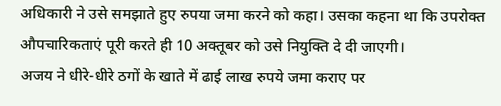अधिकारी ने उसे समझाते हुए रुपया जमा करने को कहा। उसका कहना था कि उपरोक्त औपचारिकताएं पूरी करते ही 10 अक्तूबर को उसे नियुक्ति दे दी जाएगी।
अजय ने धीरे-धीरे ठगों के खाते में ढाई लाख रुपये जमा कराए पर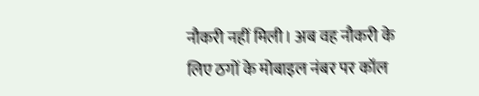नौकरी नहीं मिली। अब वह नौकरी के लिए ठगों के मोबाइल नंबर पर कॉल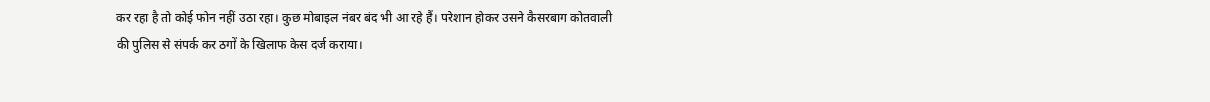कर रहा है तो कोई फोन नहीं उठा रहा। कुछ मोबाइल नंबर बंद भी आ रहे हैं। परेशान होकर उसने कैसरबाग कोतवाली की पुलिस से संपर्क कर ठगों के खिलाफ केस दर्ज कराया।